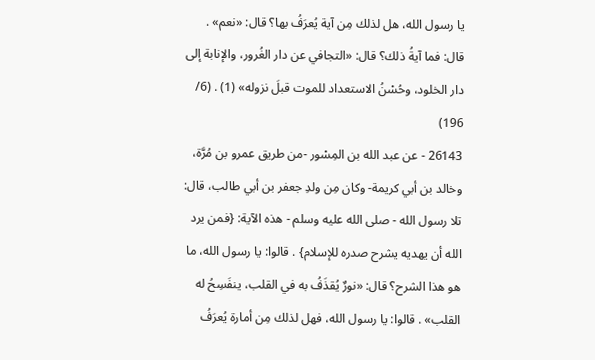يا رسول الله، هل لذلك مِن آية يُعرَفُ بها؟ قال: «نعم» . قال: فما آيةُ ذلك؟ قال: «التجافي عن دار الغُرور، والإنابة إلى دار الخلود، وحُسْنُ الاستعداد للموت قبلَ نزوله» (1) . (6/ 196)
26143 - عن عبد الله بن المِسْور -من طريق عمرو بن مُرَّة، وخالد بن أبي كريمة- وكان مِن ولدِ جعفر بن أبي طالب، قال: تلا رسول الله - صلى الله عليه وسلم - هذه الآية: {فمن يرد الله أن يهديه يشرح صدره للإسلام} . قالوا: يا رسول الله، ما هو هذا الشرح؟ قال: «نورٌ يُقذَفُ به في القلب، ينفَسِحُ له القلب» . قالوا: يا رسول الله، فهل لذلك مِن أمارة يُعرَفُ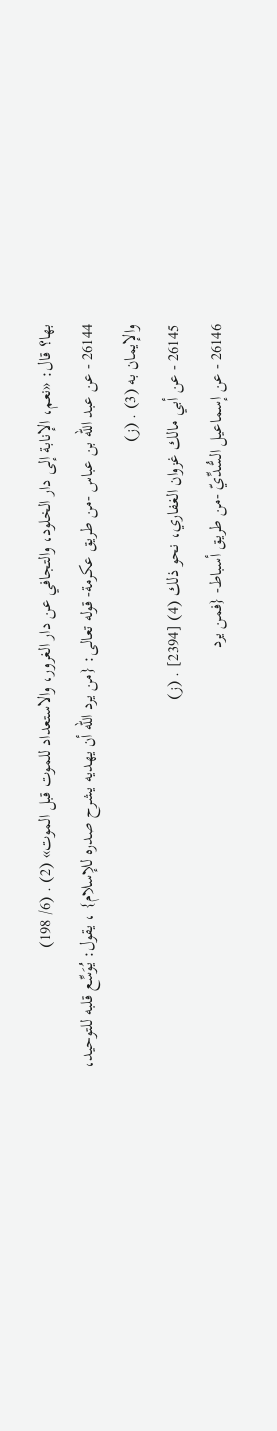بها؟ قال: «نعم، الإنابة إلى دار الخلود، والتجافي عن دار الغرور، والاستعداد للموت قبل الموت» (2) . (6/ 198)
26144 - عن عبد الله بن عباس -من طريق عكرمة- قوله تعالى: {من يرد الله أن يهديه يشرح صدره للإسلام} ، يقول: يُوَسِّع قلبه للتوحيد، والإيمان به (3) . (ز)
26145 - عن أبي مالك غزوان الغفاري، نحو ذلك (4) [2394] . (ز)
26146 - عن إسماعيل السُّدِّيّ -من طريق أسباط- {فمن يرد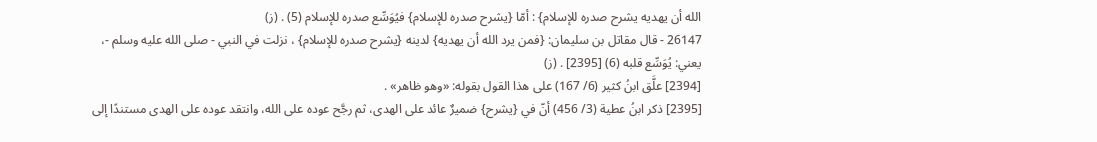الله أن يهديه يشرح صدره للإسلام} : أمّا {يشرح صدره للإسلام} فيُوَسِّع صدره للإسلام (5) . (ز)
26147 - قال مقاتل بن سليمان: {فمن يرد الله أن يهديه} لدينه {يشرح صدره للإسلام} ، نزلت في النبي - صلى الله عليه وسلم -، يعني: يُوَسِّع قلبه (6) [2395] . (ز)
[2394] علَّق ابنُ كثير (6/ 167) على هذا القول بقوله: «وهو ظاهر» .
[2395] ذكر ابنُ عطية (3/ 456) أنّ في {يشرح} ضميرٌ عائد على الهدى، ثم رجَّح عوده على الله، وانتقد عوده على الهدى مستندًا إلى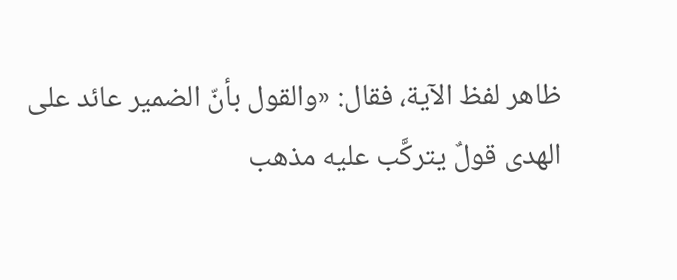ظاهر لفظ الآية، فقال: «والقول بأنّ الضمير عائد على الهدى قولٌ يتركَّب عليه مذهب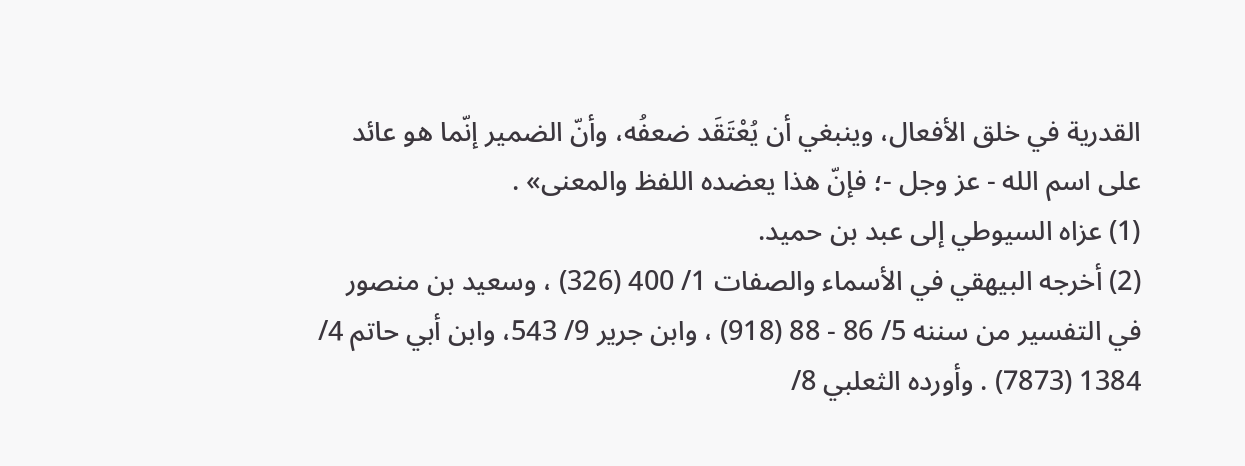القدرية في خلق الأفعال، وينبغي أن يُعْتَقَد ضعفُه، وأنّ الضمير إنّما هو عائد على اسم الله - عز وجل -؛ فإنّ هذا يعضده اللفظ والمعنى» .
(1) عزاه السيوطي إلى عبد بن حميد.
(2) أخرجه البيهقي في الأسماء والصفات 1/ 400 (326) ، وسعيد بن منصور في التفسير من سننه 5/ 86 - 88 (918) ، وابن جرير 9/ 543، وابن أبي حاتم 4/ 1384 (7873) . وأورده الثعلبي 8/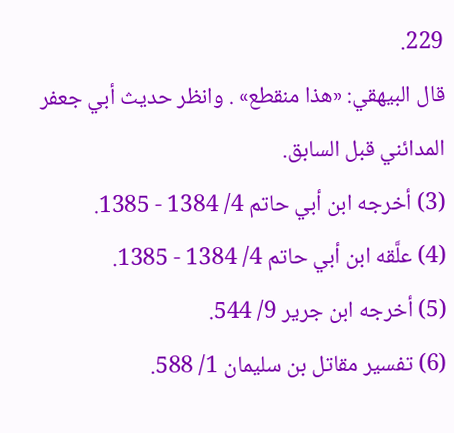229.
قال البيهقي: «هذا منقطع» . وانظر حديث أبي جعفر المدائني قبل السابق.
(3) أخرجه ابن أبي حاتم 4/ 1384 - 1385.
(4) علَّقه ابن أبي حاتم 4/ 1384 - 1385.
(5) أخرجه ابن جرير 9/ 544.
(6) تفسير مقاتل بن سليمان 1/ 588.